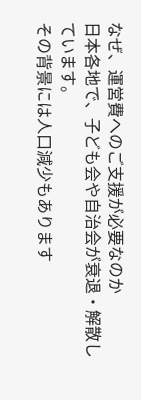なぜ、運営費へのご支援が必要なのか
日本各地で、子ども会や自治会が衰退・解散しています。
その背景には人口減少もあります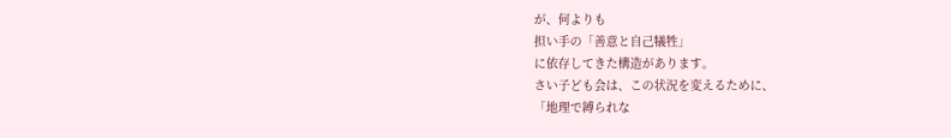が、何よりも
担い手の「善意と自己犠牲」
に依存してきた構造があります。
さい子ども会は、この状況を変えるために、
「地理で縛られな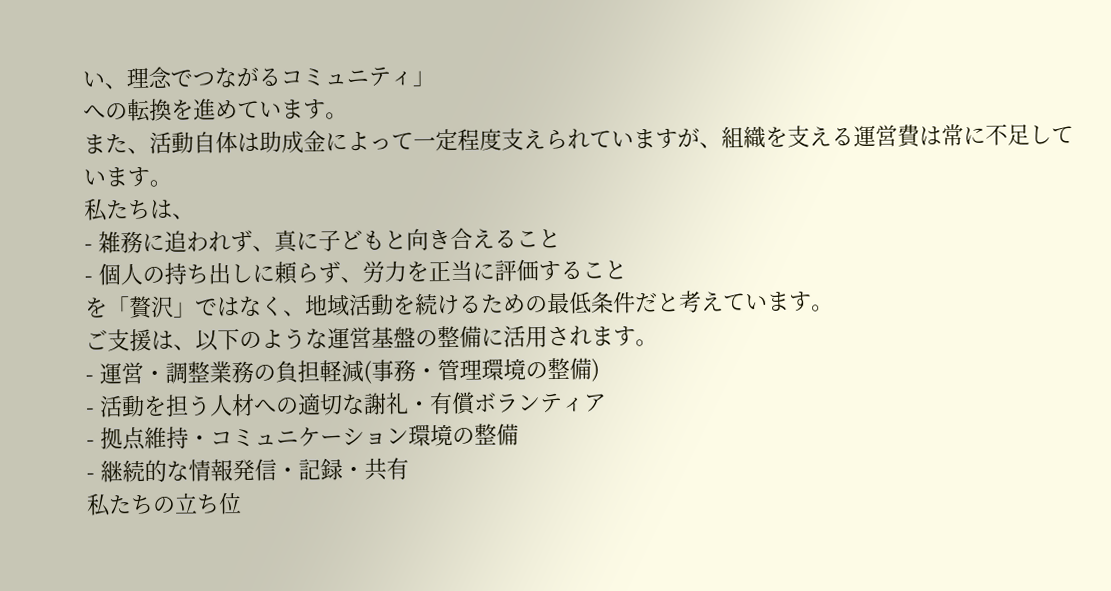い、理念でつながるコミュニティ」
への転換を進めています。
また、活動自体は助成金によって一定程度支えられていますが、組織を支える運営費は常に不足しています。
私たちは、
- 雑務に追われず、真に子どもと向き合えること
- 個人の持ち出しに頼らず、労力を正当に評価すること
を「贅沢」ではなく、地域活動を続けるための最低条件だと考えています。
ご支援は、以下のような運営基盤の整備に活用されます。
- 運営・調整業務の負担軽減(事務・管理環境の整備)
- 活動を担う人材への適切な謝礼・有償ボランティア
- 拠点維持・コミュニケーション環境の整備
- 継続的な情報発信・記録・共有
私たちの立ち位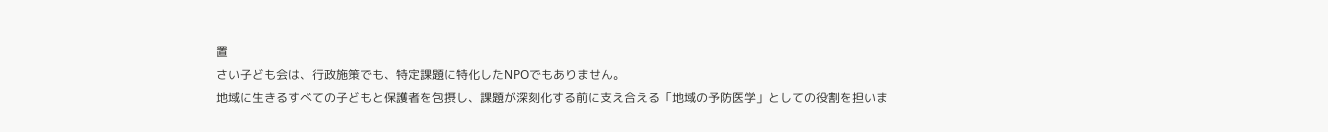置
さい子ども会は、行政施策でも、特定課題に特化したNPOでもありません。
地域に生きるすべての子どもと保護者を包摂し、課題が深刻化する前に支え合える「地域の予防医学」としての役割を担いま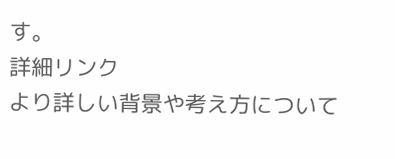す。
詳細リンク
より詳しい背景や考え方について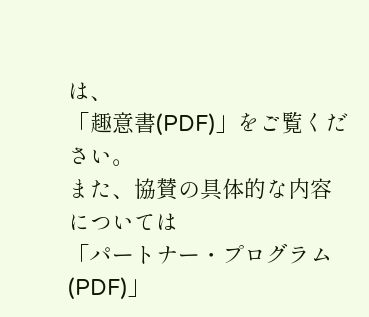は、
「趣意書(PDF)」をご覧ください。
また、協賛の具体的な内容については
「パートナー・プログラム(PDF)」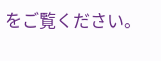をご覧ください。